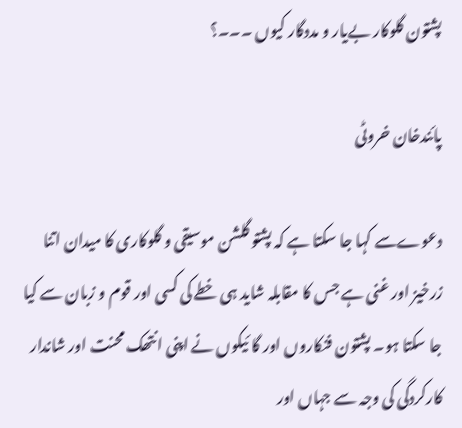پشتون گلوکار بےیار و مددگار کیوں ۔۔۔؟

پائندخان خروٹی

دعوےسے کہا جا سکتا ہے کہ پشتو گلشن موسیقی و گلوکاری کا میدان اتنا زرخیز اور غنی ہے جس کا مقابلہ شاید ہی خطے کی کسی اور قوم و زبان سے کیا جا سکتا ہو۔ پشتون فنکاروں اور گا ئیکوں نے اپنی انتھک محنت اور شاندار کارکردگی کی وجہ سے جہاں اور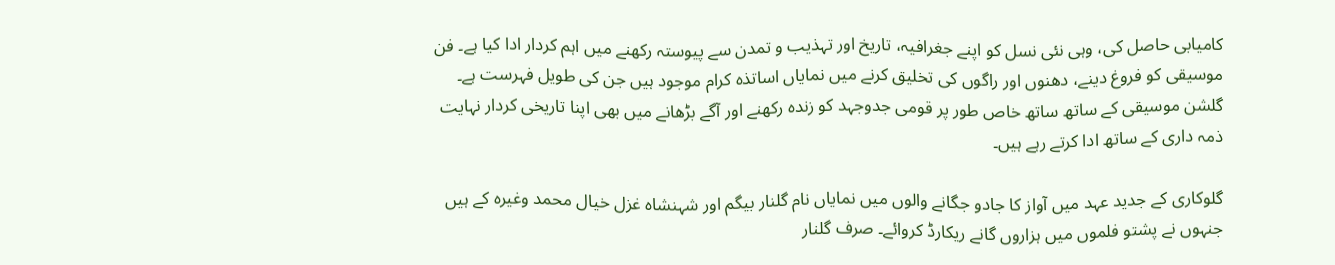کامیابی حاصل کی، وہی نئی نسل کو اپنے جغرافیہ، تاریخ اور تہذیب و تمدن سے پیوستہ رکھنے میں اہم کردار ادا کیا ہے۔ فن موسیقی کو فروغ دینے، دھنوں اور راگوں کی تخلیق کرنے میں نمایاں اساتذہ کرام موجود ہیں جن کی طویل فہرست ہے۔ گلشن موسیقی کے ساتھ ساتھ خاص طور پر قومی جدوجہد کو زندہ رکھنے اور آگے بڑھانے میں بھی اپنا تاریخی کردار نہایت ذمہ داری کے ساتھ ادا کرتے رہے ہیں۔

گلوکاری کے جدید عہد میں آواز کا جادو جگانے والوں میں نمایاں نام گلنار بیگم اور شہنشاہ غزل خیال محمد وغیرہ کے ہیں جنہوں نے پشتو فلموں میں ہزاروں گانے ریکارڈ کروائے۔ صرف گلنار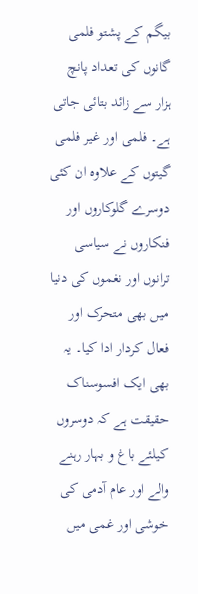بیگم کے پشتو فلمی گانوں کی تعداد پانچ ہزار سے زائد بتائی جاتی ہے۔ فلمی اور غیر فلمی گیتوں کے علاوہ ان کئی دوسرے گلوکاروں اور فنکاروں نے سیاسی ترانوں اور نغموں کی دنیا میں بھی متحرک اور فعال کردار ادا کیا۔ یہ بھی ایک افسوسناک حقیقت ہے کہ دوسروں کیلئے باغ و بہار رہنے والے اور عام آدمی کی خوشی اور غمی میں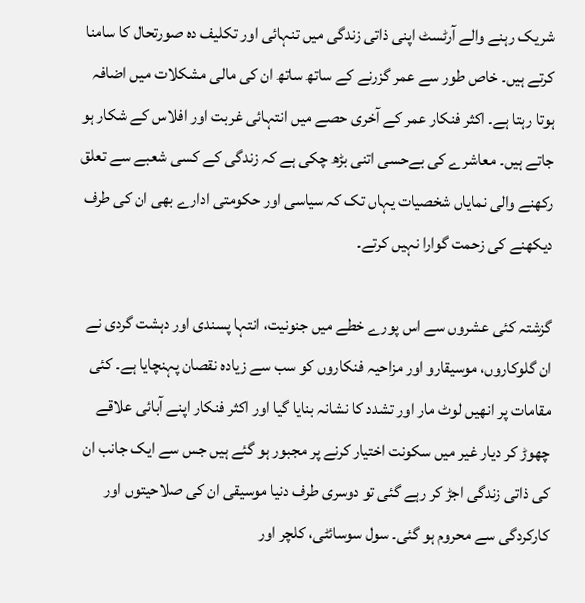شریک رہنے والے آرٹسٹ اپنی ذاتی زندگی میں تنہائی اور تکلیف دہ صورتحال کا سامنا کرتے ہیں۔ خاص طور سے عمر گزرنے کے ساتھ ساتھ ان کی مالی مشکلات میں اضافہ ہوتا رہتا ہے۔ اکثر فنکار عمر کے آخری حصے میں انتہائی غربت اور افلاس کے شکار ہو جاتے ہیں۔ معاشرے کی بےحسی اتنی بڑھ چکی ہے کہ زندگی کے کسی شعبے سے تعلق رکھنے والی نمایاں شخصیات یہاں تک کہ سیاسی اور حکومتی ادارے بھی ان کی طرف دیکھنے کی زحمت گوارا نہیں کرتے۔

گزشتہ کئی عشروں سے اس پورے خطے میں جنونیت، انتہا پسندی اور دہشت گردی نے ان گلوکاروں، موسیقارو اور مزاحیہ فنکاروں کو سب سے زیادہ نقصان پہنچایا ہے۔ کئی مقامات پر انھیں لوٹ مار اور تشدد کا نشانہ بنایا گیا اور اکثر فنکار اپنے آبائی علاقے چھوڑ کر دیار غیر میں سکونت اختیار کرنے پر مجبور ہو گئے ہیں جس سے ایک جانب ان کی ذاتی زندگی اجڑ کر رہے گئی تو دوسری طرف دنیا موسیقی ان کی صلاحیتوں اور کارکردگی سے محروم ہو گئی۔ سول سوسائٹی، کلچر اور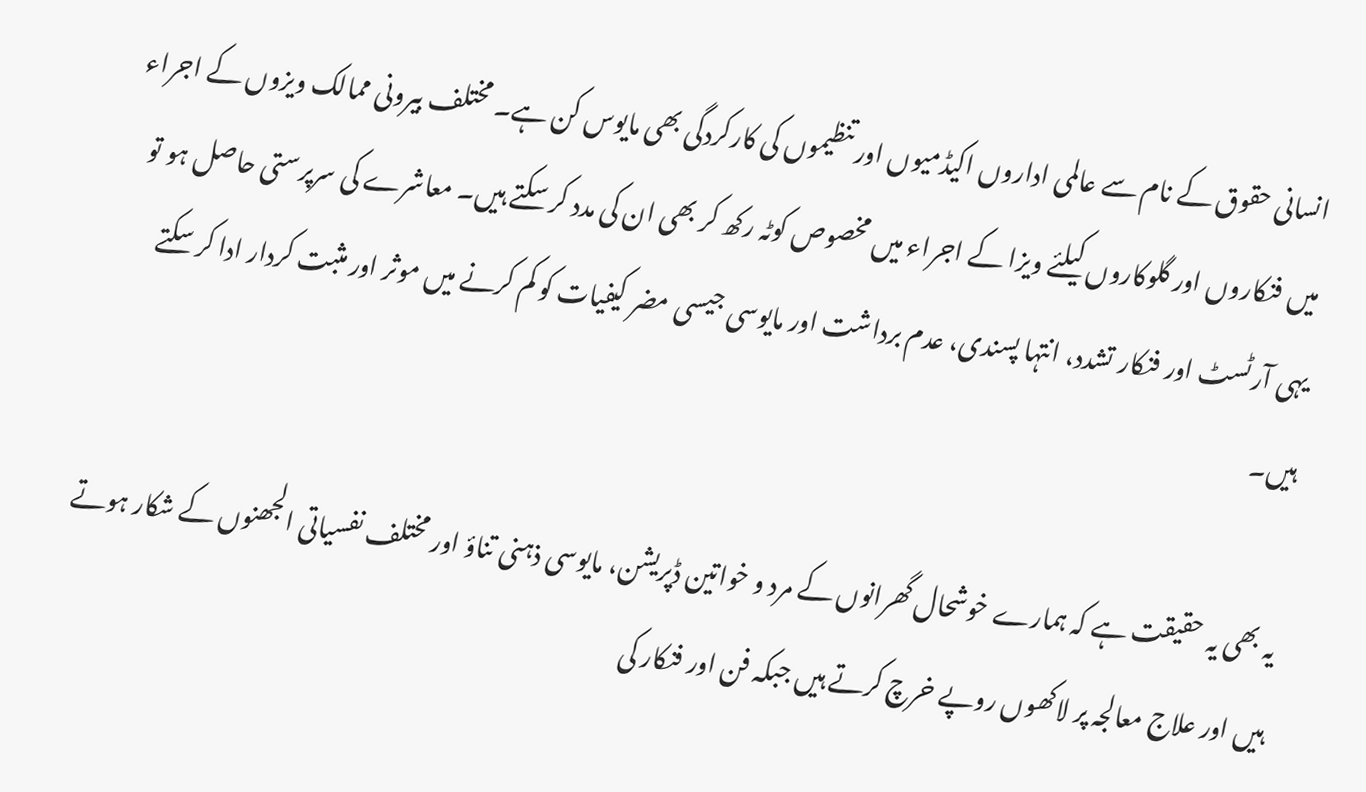انسانی حقوق کے نام سے عالمی اداروں اکیڈمیوں اور تنظیموں کی کارکردگی بھی مایوس کن ہے۔ مختلف بیرونی ممالک ویزوں کے اجراء میں فنکاروں اور گلوکاروں کیلئے ویزا کے اجراء میں مخصوص کوٹہ رکھ کر بھی ان کی مدد کر سکتے ہیں۔ معاشرے کی سرپرستی حاصل ہو تو یہی آرٹسٹ اور فنکار تشدد، انتہا پسندی، عدم برداشت اور مایوسی جیسی مضر کیفیات کو کم کرنے میں موثر اور مثبت کردار ادا کر سکتے ہیں۔

یہ بھی یہ حقیقت ہے کہ ہمارے خوشحال گھرانوں کے مرد و خواتین ڈپریشن، مایوسی ذہنی تناؤ اور مختلف نفسیاتی الجھنوں کے شکار ہوتے ہیں اور علاج معالجہ پر لاکھوں روپے خرچ کرتے ہیں جبکہ فن اور فنکار کی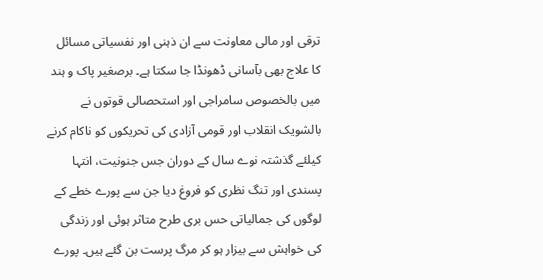ترقی اور مالی معاونت سے ان ذہنی اور نفسیاتی مسائل کا علاج بھی بآسانی ڈھونڈا جا سکتا ہے۔ برصغير پاک و ہند میں بالخصوص سامراجی اور استحصالی قوتوں نے بالشویک انقلاب اور قومی آزادی کی تحریکوں کو ناکام کرنے کیلئے گذشتہ نوے سال کے دوران جس جنونیت، انتہا پسندی اور تنگ نظری کو فروغ دیا جن سے پورے خطے کے لوگوں کی جمالیاتی حس بری طرح متاثر ہوئی اور زندگی کی خواہش سے بیزار ہو کر مرگ پرست بن گئے ہیں۔ پورے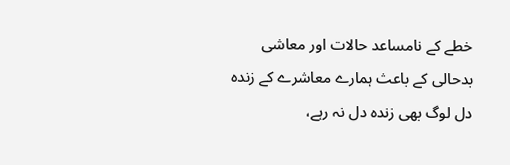خطے کے نامساعد حالات اور معاشی بدحالی کے باعث ہمارے معاشرے کے زندہ دل لوگ بھی زندہ دل نہ رہے،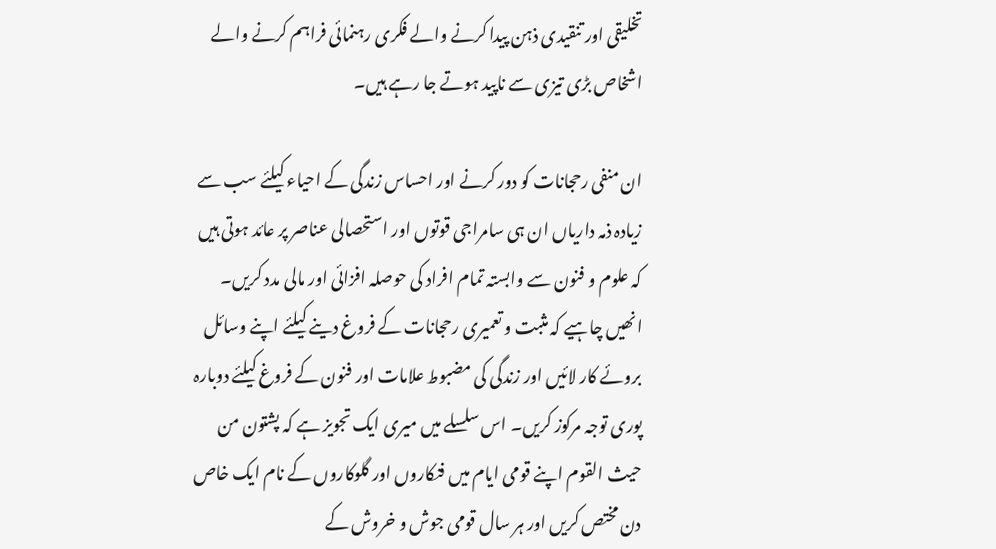تخلیقی اور تنقیدی ذہن پیدا کرنے والے فکری رہنمائی فراہم کرنے والے اشخاص بڑی تیزی سے ناپید ہوتے جا رہے ہیں۔

ان منفی رحجانات کو دور کرنے اور احساس زندگی کے احیاء کیلئے سب سے زیادہ ذمہ داریاں ان ہی سامراجی قوتوں اور استحصالی عناصر پر عائد ہوتی ہیں کہ علوم و فنون سے وابستہ تمام افراد کی حوصلہ افزائی اور مالی مدد کریں۔ انھیں چاہیے کہ مثبت و تعمیری رحجانات کے فروغ دینے کیلئے اپنے وسائل بروئے کار لائیں اور زندگی کی مضبوط علامات اور فنون کے فروغ کیلئے دوبارہ پوری توجہ مرکوز کریں۔ اس سلسلے میں میری ایک تجویز ہے کہ پشتون من حیث القوم اپنے قومی ایام میں فنکاروں اور گلوکاروں کے نام ایک خاص دن مختص کریں اور ہر سال قومی جوش و خروش کے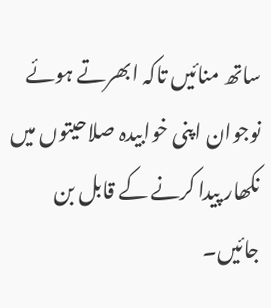ساتھ منائیں تاکہ ابھرتے ہوئے نوجوان اپنی خوابیدہ صلاحیتوں میں نکھار پیدا کرنے کے قابل بن جائیں۔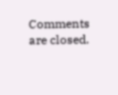Comments are closed.